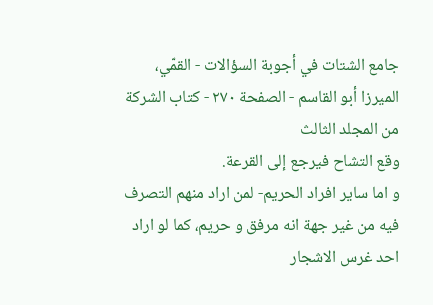جامع الشتات في أجوبة السؤالات - القمّي، الميرزا أبو القاسم - الصفحة ٢٧٠ - كتاب الشركة من المجلد الثالث
وقع التشاح فيرجع إلى القرعة.
و اما ساير افراد الحريم- لمن اراد منهم التصرف فيه من غير جهة انه مرفق و حريم، كما لو اراد احد غرس الاشجار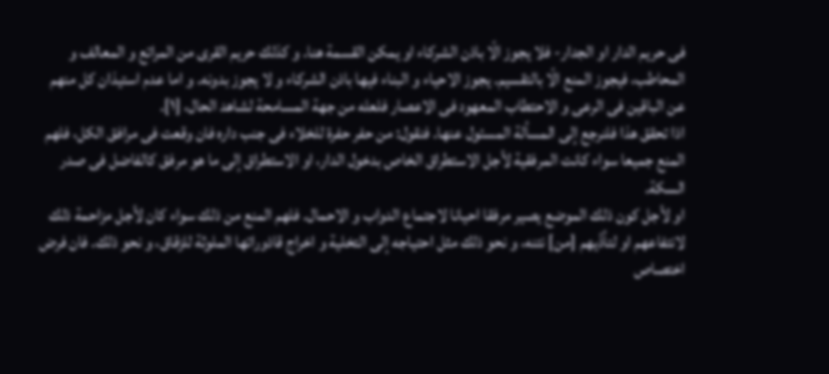فى حريم الدار او الجدار- فلا يجوز الّا باذن الشركاء او يمكن القسمة هنا. و كذلك حريم القرى من المراتع و المعالف و المحاطب، فيجوز المنع الّا بالتقسيم. يجوز الاحياء و البناء فيها باذن الشركاء و لا يجوز بدونه. و اما عدم استيذان كل منهم عن الباقين فى الرعى و الاحتطاب المعهود فى الاعصار فلعله من جهة المسامحة لشاهد الحال، [١].
اذا تحقق هذا فلنرجع إلى المسألة المسئول عنها. فنقول: من حفر حفرة للخلاء فى جنب داره فان وقعت فى مرافق الكل، فلهم المنع جميعا سواء كانت المرفقية لأجل الاستطراق الخاص بدخول الدار، او الاستطراق إلى ما هو مرفق كالفاضل فى صدر السكة.
او لأجل كون ذلك الموضع يصير مرفقا احيانا لاجتماع الدواب و الاحمال. فلهم المنع من ذلك سواء كان لأجل مزاحمة ذلك لانتفاعهم او لتأذّيهم [من] نتنه، و نحو ذلك مثل احتياجه إلى التخلية و اخراج قاذوراتها الملوثة للزقاق، و نحو ذلك. فان فرض اختصاص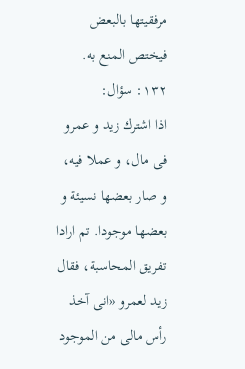مرفقيتها بالبعض فيختص المنع به.
١٣٢: سؤال:
اذا اشترك زيد و عمرو فى مال، و عملا فيه، و صار بعضها نسيئة و بعضها موجودا. تم ارادا تفريق المحاسبة، فقال زيد لعمرو «انى آخذ رأس مالى من الموجود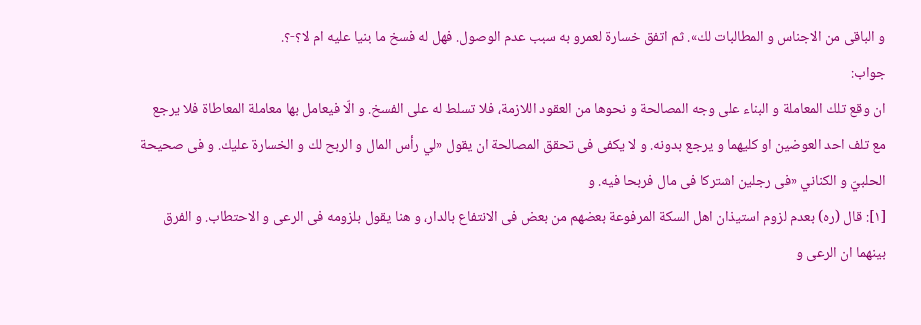و الباقى من الاجناس و المطالبات لك». ثم اتفق خسارة لعمرو به سبب عدم الوصول. فهل له فسخ ما بنيا عليه ام لا؟-؟.
جواب:
ان وقع تلك المعاملة و البناء على وجه المصالحة و نحوها من العقود اللازمة، فلا تسلط له على الفسخ. و الّا فيعامل بها معاملة المعاطاة فلا يرجع مع تلف احد العوضين او كليهما و يرجع بدونه. و لا يكفى فى تحقق المصالحة ان يقول «لي رأس المال و الربح لك و الخسارة عليك. و فى صحيحة الحلبيّ و الكناني «فى رجلين اشتركا فى مال فربحا فيه. و
[١]: قال (ره) بعدم لزوم استيذان اهل السكة المرفوعة بعضهم من بعض فى الانتفاع بالدار، و هنا يقول بلزومه فى الرعى و الاحتطاب. و الفرق بينهما ان الرعى و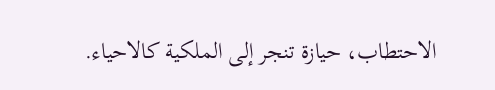الاحتطاب، حيازة تنجر إلى الملكية كالاحياء.